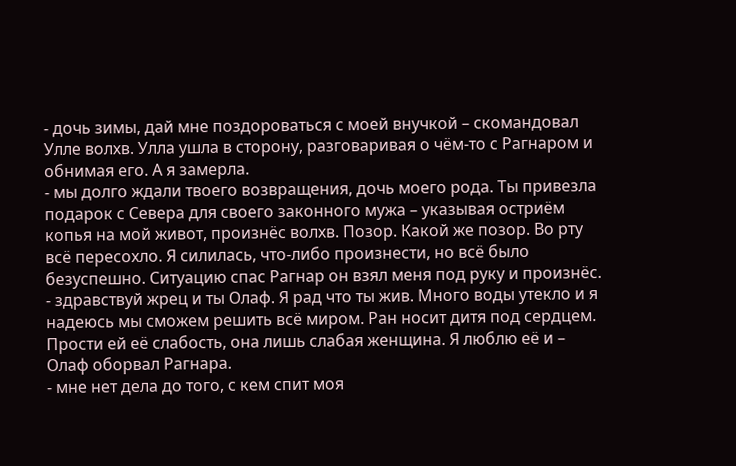- дочь зимы, дай мне поздороваться с моей внучкой – скомандовал Улле волхв. Улла ушла в сторону, разговаривая о чём-то с Рагнаром и обнимая его. А я замерла.
- мы долго ждали твоего возвращения, дочь моего рода. Ты привезла подарок с Севера для своего законного мужа – указывая остриём копья на мой живот, произнёс волхв. Позор. Какой же позор. Во рту всё пересохло. Я силилась, что-либо произнести, но всё было безуспешно. Ситуацию спас Рагнар он взял меня под руку и произнёс.
- здравствуй жрец и ты Олаф. Я рад что ты жив. Много воды утекло и я надеюсь мы сможем решить всё миром. Ран носит дитя под сердцем. Прости ей её слабость, она лишь слабая женщина. Я люблю её и – Олаф оборвал Рагнара.
- мне нет дела до того, с кем спит моя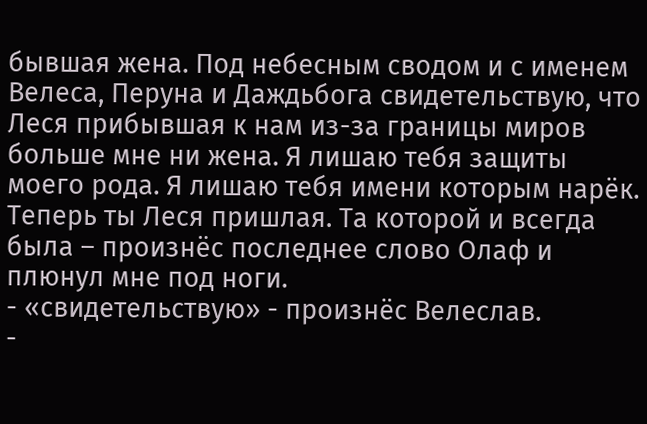бывшая жена. Под небесным сводом и с именем Велеса, Перуна и Даждьбога свидетельствую, что Леся прибывшая к нам из-за границы миров больше мне ни жена. Я лишаю тебя защиты моего рода. Я лишаю тебя имени которым нарёк. Теперь ты Леся пришлая. Та которой и всегда была – произнёс последнее слово Олаф и плюнул мне под ноги.
- «свидетельствую» - произнёс Велеслав.
-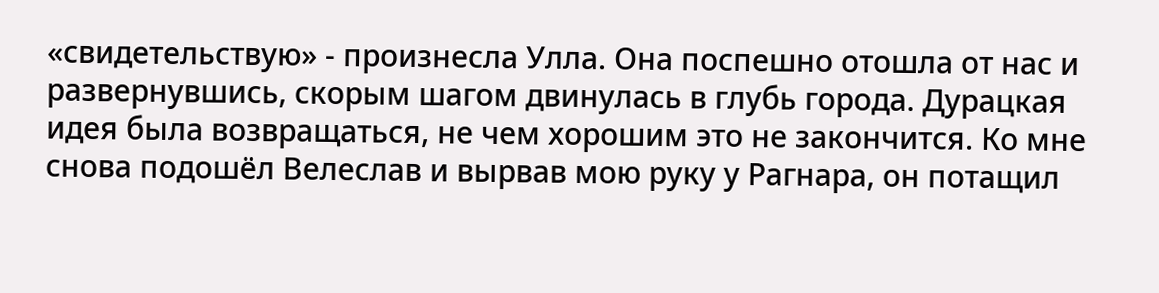«свидетельствую» - произнесла Улла. Она поспешно отошла от нас и развернувшись, скорым шагом двинулась в глубь города. Дурацкая идея была возвращаться, не чем хорошим это не закончится. Ко мне снова подошёл Велеслав и вырвав мою руку у Рагнара, он потащил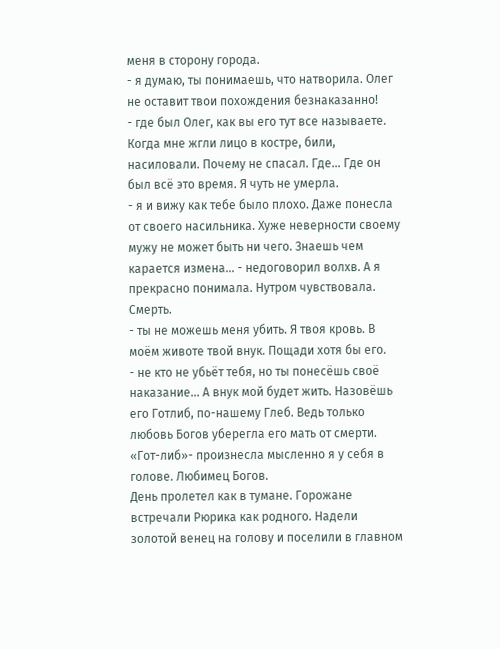меня в сторону города.
- я думаю, ты понимаешь, что натворила. Олег не оставит твои похождения безнаказанно!
- где был Олег, как вы его тут все называете. Когда мне жгли лицо в костре, били, насиловали. Почему не спасал. Где… Где он был всё это время. Я чуть не умерла.
- я и вижу как тебе было плохо. Даже понесла от своего насильника. Хуже неверности своему мужу не может быть ни чего. Знаешь чем карается измена… - недоговорил волхв. А я прекрасно понимала. Нутром чувствовала. Смерть.
- ты не можешь меня убить. Я твоя кровь. В моём животе твой внук. Пощади хотя бы его.
- не кто не убьёт тебя, но ты понесёшь своё наказание… А внук мой будет жить. Назовёшь его Готлиб, по-нашему Глеб. Ведь только любовь Богов уберегла его мать от смерти.
«Гот-либ»- произнесла мысленно я у себя в голове. Любимец Богов.
День пролетел как в тумане. Горожане встречали Рюрика как родного. Надели золотой венец на голову и поселили в главном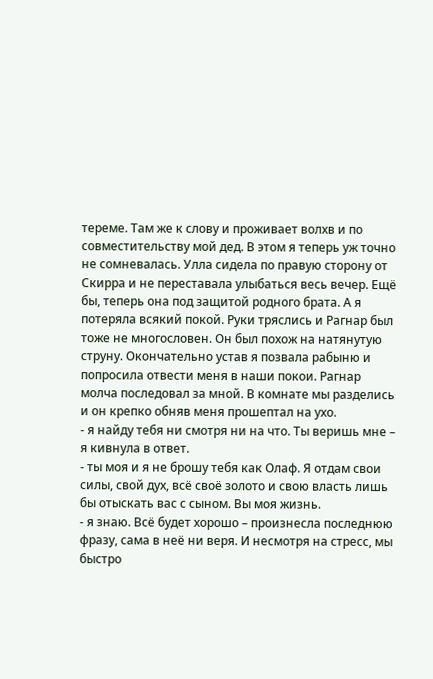тереме. Там же к слову и проживает волхв и по совместительству мой дед. В этом я теперь уж точно не сомневалась. Улла сидела по правую сторону от Скирра и не переставала улыбаться весь вечер. Ещё бы, теперь она под защитой родного брата. А я потеряла всякий покой. Руки тряслись и Рагнар был тоже не многословен. Он был похож на натянутую струну. Окончательно устав я позвала рабыню и попросила отвести меня в наши покои. Рагнар молча последовал за мной. В комнате мы разделись и он крепко обняв меня прошептал на ухо.
- я найду тебя ни смотря ни на что. Ты веришь мне – я кивнула в ответ.
- ты моя и я не брошу тебя как Олаф. Я отдам свои силы, свой дух, всё своё золото и свою власть лишь бы отыскать вас с сыном. Вы моя жизнь.
- я знаю. Всё будет хорошо – произнесла последнюю фразу, сама в неё ни веря. И несмотря на стресс, мы быстро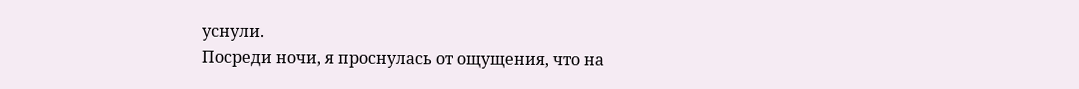уснули.
Посреди ночи, я проснулась от ощущения, что на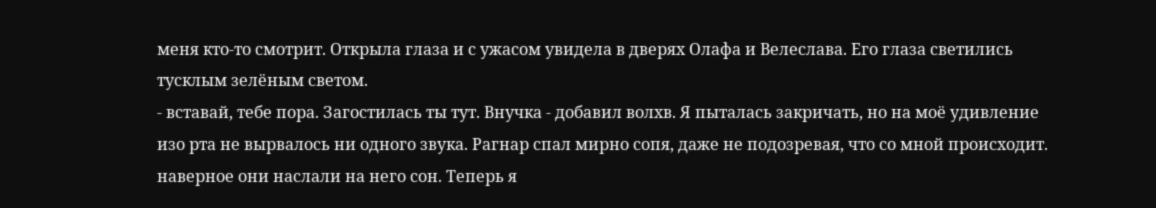меня кто-то смотрит. Открыла глаза и с ужасом увидела в дверях Олафа и Велеслава. Его глаза светились тусклым зелёным светом.
- вставай, тебе пора. Загостилась ты тут. Внучка - добавил волхв. Я пыталась закричать, но на моё удивление изо рта не вырвалось ни одного звука. Рагнар спал мирно сопя, даже не подозревая, что со мной происходит. наверное они наслали на него сон. Теперь я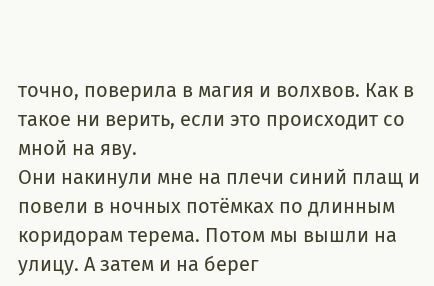точно, поверила в магия и волхвов. Как в такое ни верить, если это происходит со мной на яву.
Они накинули мне на плечи синий плащ и повели в ночных потёмках по длинным коридорам терема. Потом мы вышли на улицу. А затем и на берег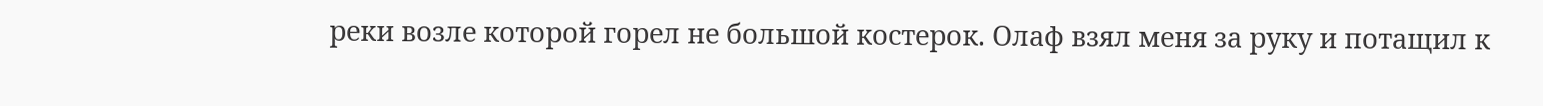реки возле которой горел не большой костерок. Олаф взял меня за руку и потащил к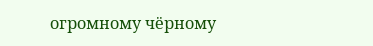огромному чёрному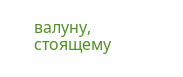валуну, стоящему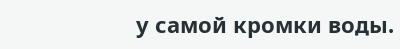у самой кромки воды.